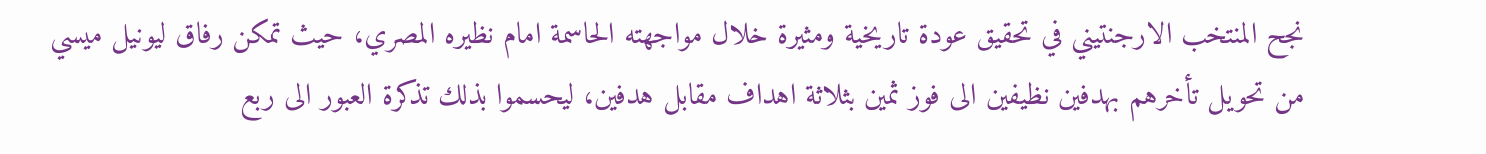نجح المنتخب الارجنتيني في تحقيق عودة تاريخية ومثيرة خلال مواجهته الحاسمة امام نظيره المصري، حيث تمكن رفاق ليونيل ميسي من تحويل تأخرهم بهدفين نظيفين الى فوز ثمين بثلاثة اهداف مقابل هدفين، ليحسموا بذلك تذكرة العبور الى ربع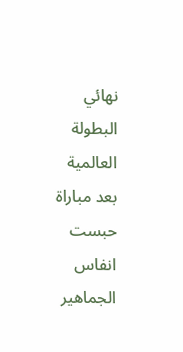نهائي البطولة العالمية بعد مباراة حبست انفاس الجماهير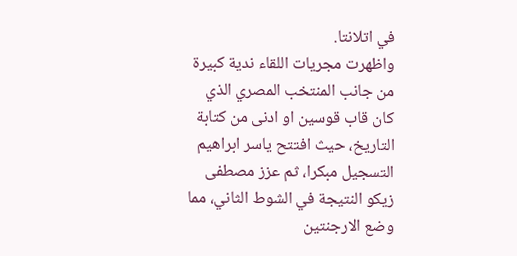في اتلانتا.
واظهرت مجريات اللقاء ندية كبيرة من جانب المنتخب المصري الذي كان قاب قوسين او ادنى من كتابة التاريخ، حيث افتتح ياسر ابراهيم التسجيل مبكرا، ثم عزز مصطفى زيكو النتيجة في الشوط الثاني، مما وضع الارجنتين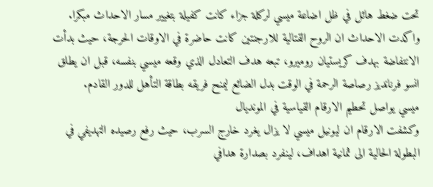تحت ضغط هائل في ظل اضاعة ميسي لركلة جزاء كانت كفيلة بتغيير مسار الاحداث مبكرا.
واكدت الاحداث ان الروح القتالية للارجنتين كانت حاضرة في الاوقات الحرجة، حيث بدأت الانتفاضة بهدف كريستيان روميرو، تبعه هدف التعادل الذي وقعه ميسي بنفسه، قبل ان يطلق انسو فرنانديز رصاصة الرحمة في الوقت بدل الضائع ليمنح فريقه بطاقة التأهل للدور القادم.
ميسي يواصل تحطيم الارقام القياسية في المونديال
وكشفت الارقام ان ليونيل ميسي لا يزال يغرد خارج السرب، حيث رفع رصيده التهديفي في البطولة الحالية الى ثمانية اهداف، لينفرد بصدارة هدافي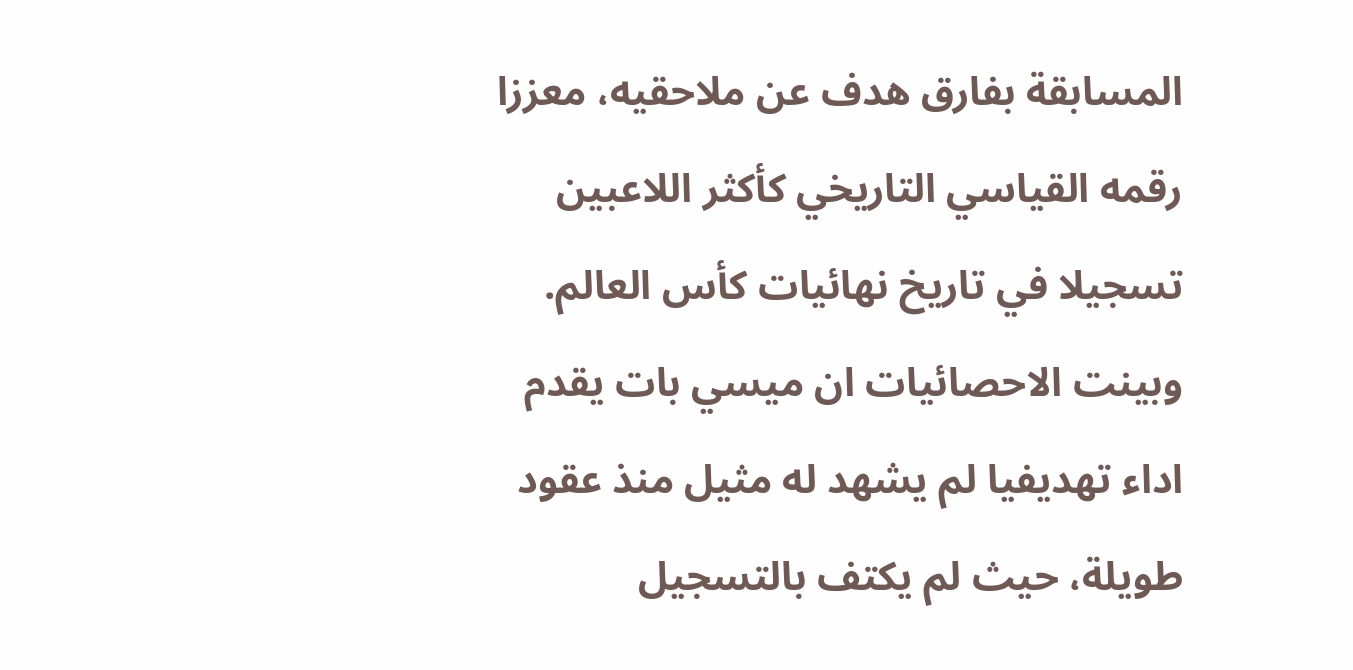المسابقة بفارق هدف عن ملاحقيه، معززا رقمه القياسي التاريخي كأكثر اللاعبين تسجيلا في تاريخ نهائيات كأس العالم.
وبينت الاحصائيات ان ميسي بات يقدم اداء تهديفيا لم يشهد له مثيل منذ عقود طويلة، حيث لم يكتف بالتسجيل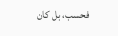فحسب، بل كان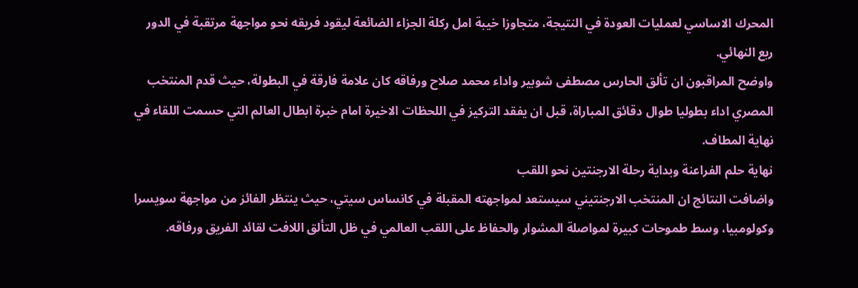المحرك الاساسي لعمليات العودة في النتيجة، متجاوزا خيبة امل ركلة الجزاء الضائعة ليقود فريقه نحو مواجهة مرتقبة في الدور ربع النهائي.
واوضح المراقبون ان تألق الحارس مصطفى شوبير واداء محمد صلاح ورفاقه كان علامة فارقة في البطولة، حيث قدم المنتخب المصري اداء بطوليا طوال دقائق المباراة، قبل ان يفقد التركيز في اللحظات الاخيرة امام خبرة ابطال العالم التي حسمت اللقاء في نهاية المطاف.
نهاية حلم الفراعنة وبداية رحلة الارجنتين نحو اللقب
واضافت النتائج ان المنتخب الارجنتيني سيستعد لمواجهته المقبلة في كانساس سيتي، حيث ينتظر الفائز من مواجهة سويسرا وكولومبيا، وسط طموحات كبيرة لمواصلة المشوار والحفاظ على اللقب العالمي في ظل التألق اللافت لقائد الفريق ورفاقه.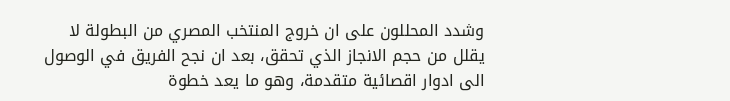وشدد المحللون على ان خروج المنتخب المصري من البطولة لا يقلل من حجم الانجاز الذي تحقق، بعد ان نجح الفريق في الوصول الى ادوار اقصائية متقدمة، وهو ما يعد خطوة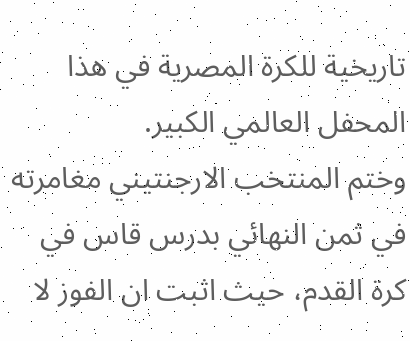تاريخية للكرة المصرية في هذا المحفل العالمي الكبير.
وختم المنتخب الارجنتيني مغامرته في ثمن النهائي بدرس قاس في كرة القدم، حيث اثبت ان الفوز لا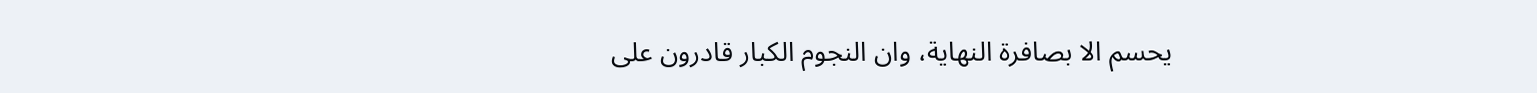يحسم الا بصافرة النهاية، وان النجوم الكبار قادرون على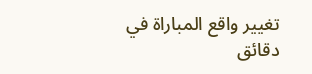تغيير واقع المباراة في دقائق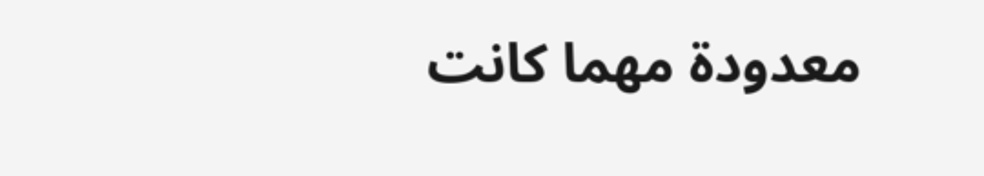معدودة مهما كانت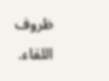ظروف اللقاء.